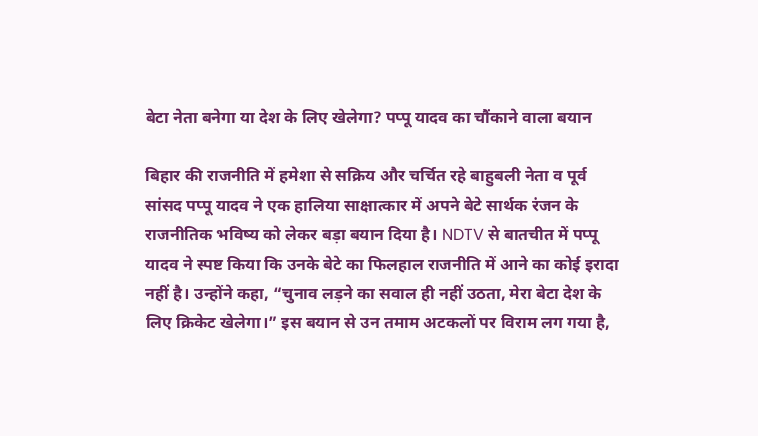बेटा नेता बनेगा या देश के लिए खेलेगा? पप्पू यादव का चौंकाने वाला बयान

बिहार की राजनीति में हमेशा से सक्रिय और चर्चित रहे बाहुबली नेता व पूर्व सांसद पप्पू यादव ने एक हालिया साक्षात्कार में अपने बेटे सार्थक रंजन के राजनीतिक भविष्य को लेकर बड़ा बयान दिया है। NDTV से बातचीत में पप्पू यादव ने स्पष्ट किया कि उनके बेटे का फिलहाल राजनीति में आने का कोई इरादा नहीं है। उन्होंने कहा, “चुनाव लड़ने का सवाल ही नहीं उठता, मेरा बेटा देश के लिए क्रिकेट खेलेगा।” इस बयान से उन तमाम अटकलों पर विराम लग गया है,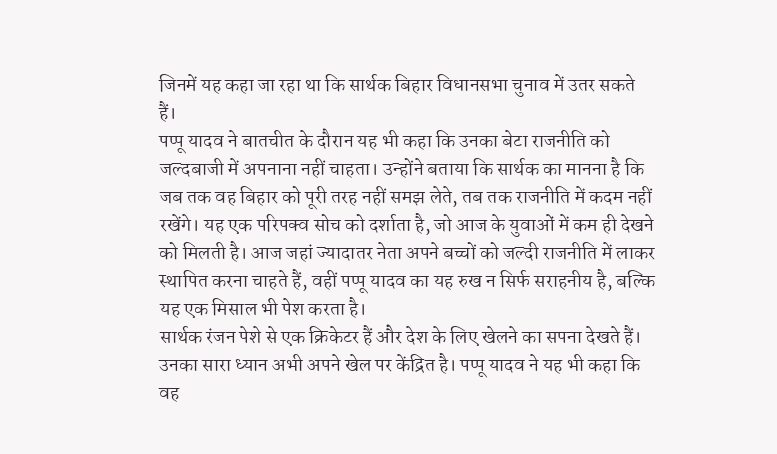जिनमें यह कहा जा रहा था कि सार्थक बिहार विधानसभा चुनाव में उतर सकते हैं।
पप्पू यादव ने बातचीत के दौरान यह भी कहा कि उनका बेटा राजनीति को जल्दबाजी में अपनाना नहीं चाहता। उन्होंने बताया कि सार्थक का मानना है कि जब तक वह बिहार को पूरी तरह नहीं समझ लेते, तब तक राजनीति में कदम नहीं रखेंगे। यह एक परिपक्व सोच को दर्शाता है, जो आज के युवाओं में कम ही देखने को मिलती है। आज जहां ज्यादातर नेता अपने बच्चों को जल्दी राजनीति में लाकर स्थापित करना चाहते हैं, वहीं पप्पू यादव का यह रुख न सिर्फ सराहनीय है, बल्कि यह एक मिसाल भी पेश करता है।
सार्थक रंजन पेशे से एक क्रिकेटर हैं और देश के लिए खेलने का सपना देखते हैं। उनका सारा ध्यान अभी अपने खेल पर केंद्रित है। पप्पू यादव ने यह भी कहा कि वह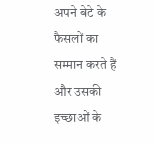अपने बेटे के फैसलों का सम्मान करते हैं और उसकी इच्छाओं के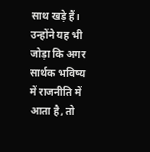साथ खड़े हैं। उन्होंने यह भी जोड़ा कि अगर सार्थक भविष्य में राजनीति में आता है, तो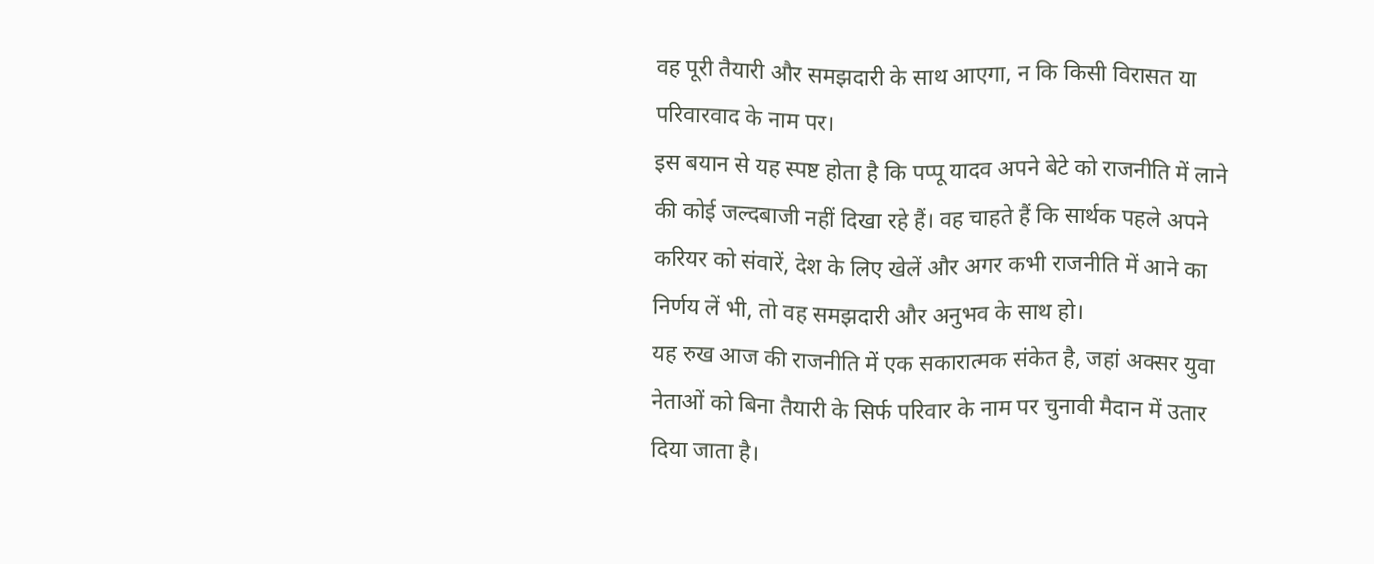वह पूरी तैयारी और समझदारी के साथ आएगा, न कि किसी विरासत या परिवारवाद के नाम पर।
इस बयान से यह स्पष्ट होता है कि पप्पू यादव अपने बेटे को राजनीति में लाने की कोई जल्दबाजी नहीं दिखा रहे हैं। वह चाहते हैं कि सार्थक पहले अपने करियर को संवारें, देश के लिए खेलें और अगर कभी राजनीति में आने का निर्णय लें भी, तो वह समझदारी और अनुभव के साथ हो।
यह रुख आज की राजनीति में एक सकारात्मक संकेत है, जहां अक्सर युवा नेताओं को बिना तैयारी के सिर्फ परिवार के नाम पर चुनावी मैदान में उतार दिया जाता है।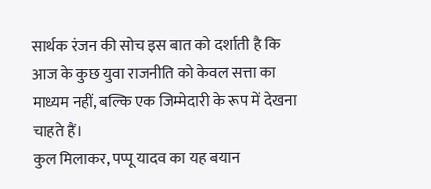सार्थक रंजन की सोच इस बात को दर्शाती है कि आज के कुछ युवा राजनीति को केवल सत्ता का माध्यम नहीं, बल्कि एक जिम्मेदारी के रूप में देखना चाहते हैं।
कुल मिलाकर, पप्पू यादव का यह बयान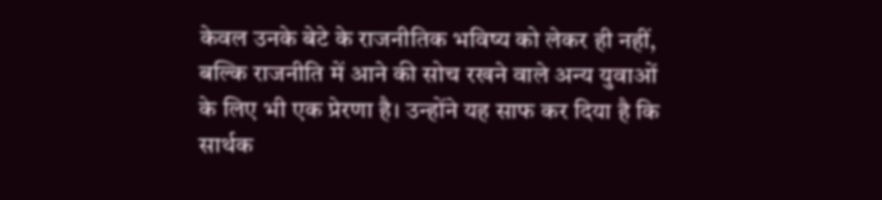केवल उनके बेटे के राजनीतिक भविष्य को लेकर ही नहीं, बल्कि राजनीति में आने की सोच रखने वाले अन्य युवाओं के लिए भी एक प्रेरणा है। उन्होंने यह साफ कर दिया है कि सार्थक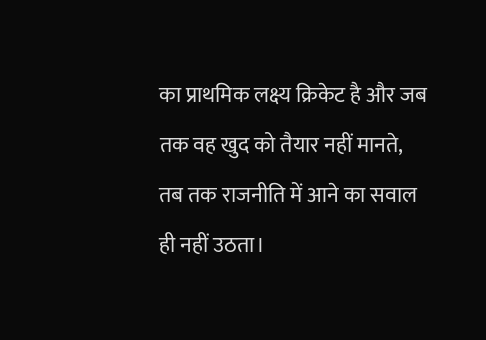का प्राथमिक लक्ष्य क्रिकेट है और जब तक वह खुद को तैयार नहीं मानते, तब तक राजनीति में आने का सवाल ही नहीं उठता।